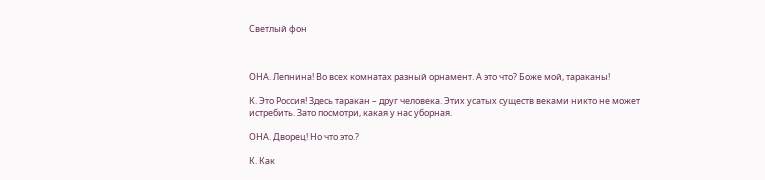Светлый фон



ОНА. Лепнина! Во всех комнатах разный орнамент. А это что? Боже мой, тараканы!

К. Это Россия! Здесь таракан – друг человека. Этих усатых существ веками никто не может истребить. Зато посмотри, какая у нас уборная.

ОНА. Дворец! Но что это.?

К. Как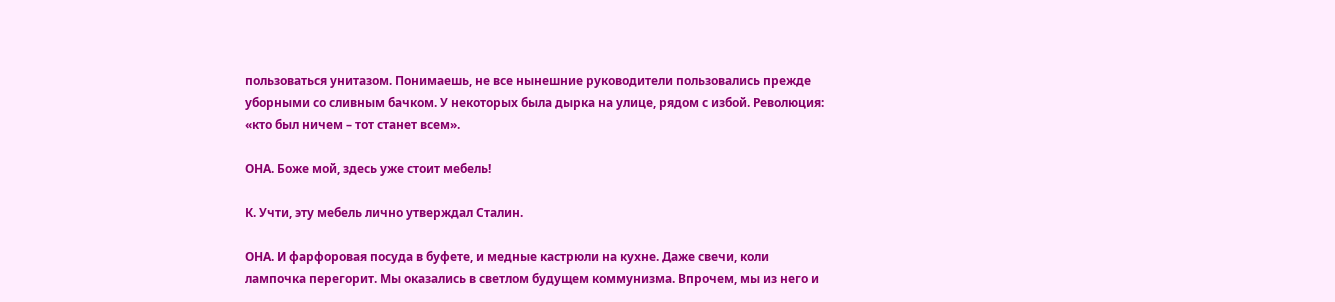пользоваться унитазом. Понимаешь, не все нынешние руководители пользовались прежде уборными со сливным бачком. У некоторых была дырка на улице, рядом с избой. Революция: «кто был ничем – тот станет всем».

ОНА. Боже мой, здесь уже стоит мебель!

К. Учти, эту мебель лично утверждал Сталин.

ОНА. И фарфоровая посуда в буфете, и медные кастрюли на кухне. Даже свечи, коли лампочка перегорит. Мы оказались в светлом будущем коммунизма. Впрочем, мы из него и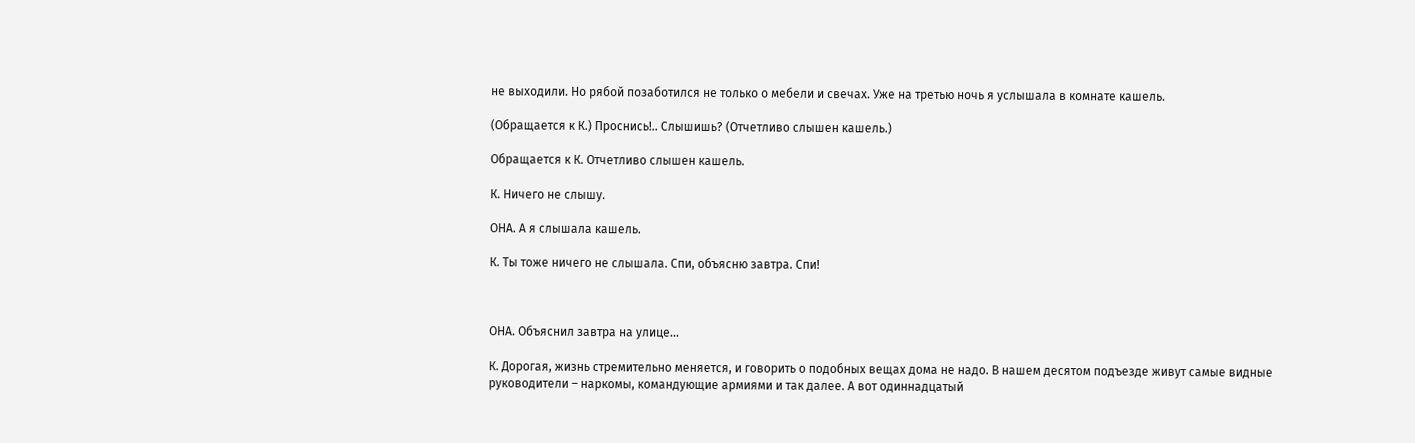не выходили. Но рябой позаботился не только о мебели и свечах. Уже на третью ночь я услышала в комнате кашель.

(Обращается к К.) Проснись!.. Слышишь? (Отчетливо слышен кашель.)

Обращается к К. Отчетливо слышен кашель.

К. Ничего не слышу.

ОНА. А я слышала кашель.

К. Ты тоже ничего не слышала. Спи, объясню завтра. Спи!



ОНА. Объяснил завтра на улице…

К. Дорогая, жизнь стремительно меняется, и говорить о подобных вещах дома не надо. В нашем десятом подъезде живут самые видные руководители – наркомы, командующие армиями и так далее. А вот одиннадцатый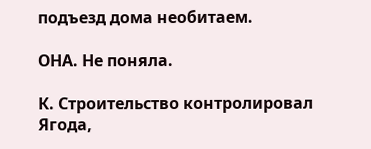подъезд дома необитаем.

ОНА. Не поняла.

К. Строительство контролировал Ягода,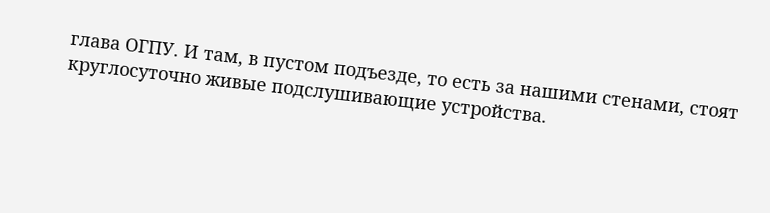глава ОГПУ. И там, в пустом подъезде, то есть за нашими стенами, стоят круглосуточно живые подслушивающие устройства.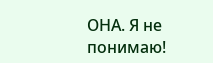ОНА. Я не понимаю!